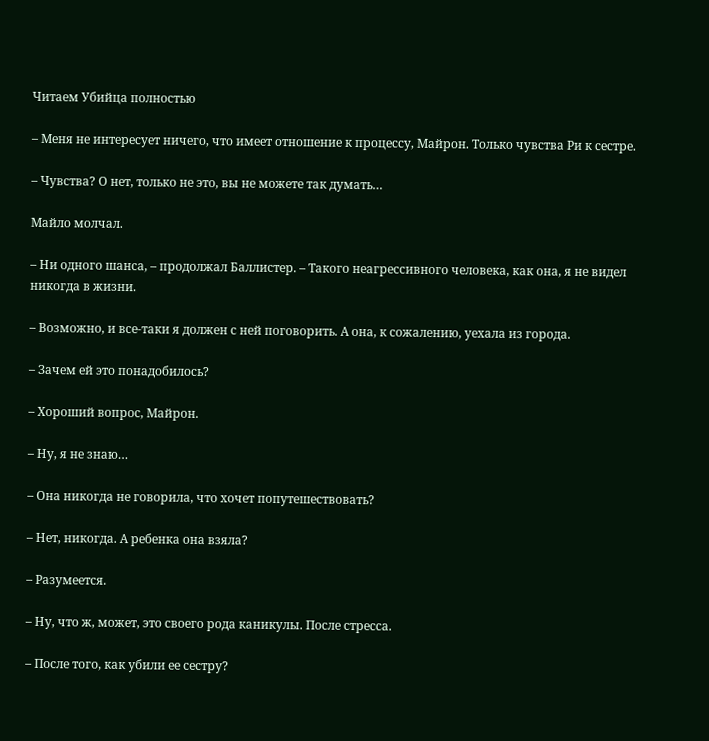Читаем Убийца полностью

– Меня не интересует ничего, что имеет отношение к процессу, Майрон. Только чувства Ри к сестре.

– Чувства? О нет, только не это, вы не можете так думать…

Майло молчал.

– Ни одного шанса, – продолжал Баллистер. – Такого неагрессивного человека, как она, я не видел никогда в жизни.

– Возможно, и все-таки я должен с ней поговорить. А она, к сожалению, уехала из города.

– Зачем ей это понадобилось?

– Хороший вопрос, Майрон.

– Ну, я не знаю…

– Она никогда не говорила, что хочет попутешествовать?

– Нет, никогда. А ребенка она взяла?

– Разумеется.

– Ну, что ж, может, это своего рода каникулы. После стресса.

– После того, как убили ее сестру?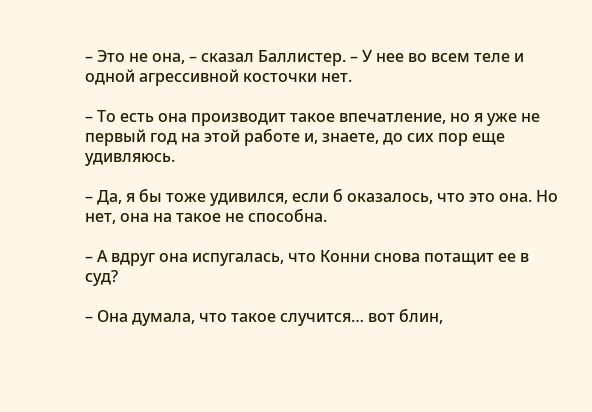– Это не она, – сказал Баллистер. – У нее во всем теле и одной агрессивной косточки нет.

– То есть она производит такое впечатление, но я уже не первый год на этой работе и, знаете, до сих пор еще удивляюсь.

– Да, я бы тоже удивился, если б оказалось, что это она. Но нет, она на такое не способна.

– А вдруг она испугалась, что Конни снова потащит ее в суд?

– Она думала, что такое случится… вот блин,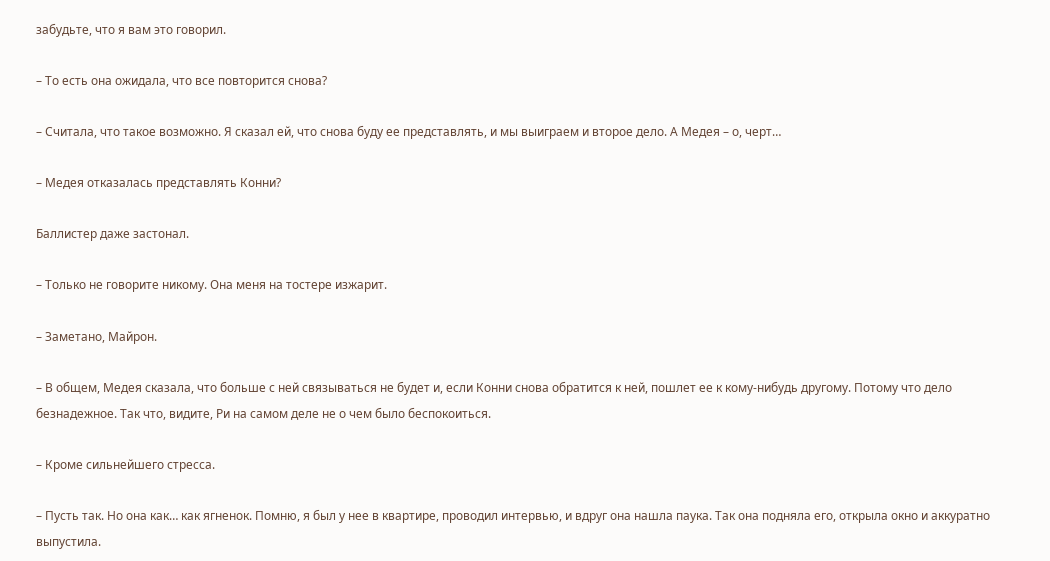забудьте, что я вам это говорил.

– То есть она ожидала, что все повторится снова?

– Считала, что такое возможно. Я сказал ей, что снова буду ее представлять, и мы выиграем и второе дело. А Медея – о, черт…

– Медея отказалась представлять Конни?

Баллистер даже застонал.

– Только не говорите никому. Она меня на тостере изжарит.

– Заметано, Майрон.

– В общем, Медея сказала, что больше с ней связываться не будет и, если Конни снова обратится к ней, пошлет ее к кому-нибудь другому. Потому что дело безнадежное. Так что, видите, Ри на самом деле не о чем было беспокоиться.

– Кроме сильнейшего стресса.

– Пусть так. Но она как… как ягненок. Помню, я был у нее в квартире, проводил интервью, и вдруг она нашла паука. Так она подняла его, открыла окно и аккуратно выпустила.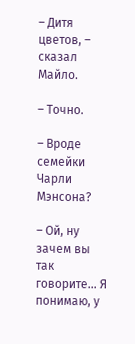– Дитя цветов, – сказал Майло.

– Точно.

– Вроде семейки Чарли Мэнсона?

– Ой, ну зачем вы так говорите… Я понимаю, у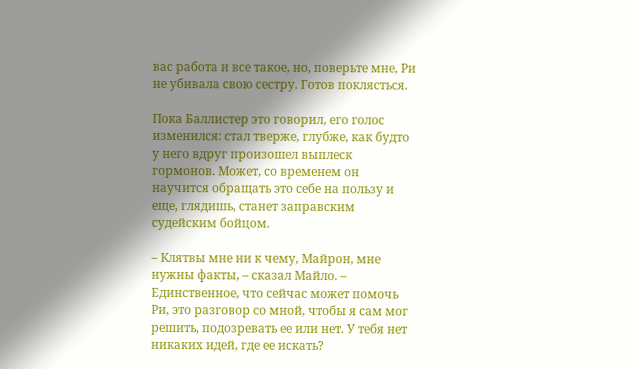вас работа и все такое, но, поверьте мне, Ри не убивала свою сестру. Готов поклясться.

Пока Баллистер это говорил, его голос изменился: стал тверже, глубже, как будто у него вдруг произошел выплеск гормонов. Может, со временем он научится обращать это себе на пользу и еще, глядишь, станет заправским судейским бойцом.

– Клятвы мне ни к чему, Майрон, мне нужны факты, – сказал Майло. – Единственное, что сейчас может помочь Ри, это разговор со мной, чтобы я сам мог решить, подозревать ее или нет. У тебя нет никаких идей, где ее искать?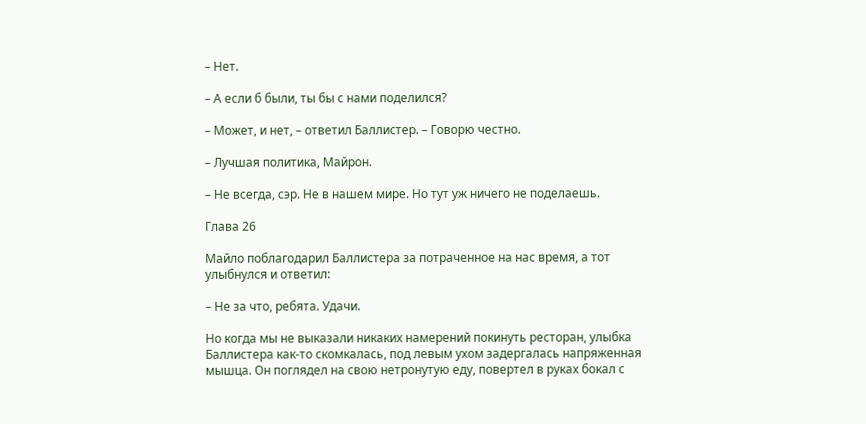– Нет.

– А если б были, ты бы с нами поделился?

– Может, и нет, – ответил Баллистер. – Говорю честно.

– Лучшая политика, Майрон.

– Не всегда, сэр. Не в нашем мире. Но тут уж ничего не поделаешь.

Глава 26

Майло поблагодарил Баллистера за потраченное на нас время, а тот улыбнулся и ответил:

– Не за что, ребята. Удачи.

Но когда мы не выказали никаких намерений покинуть ресторан, улыбка Баллистера как-то скомкалась, под левым ухом задергалась напряженная мышца. Он поглядел на свою нетронутую еду, повертел в руках бокал с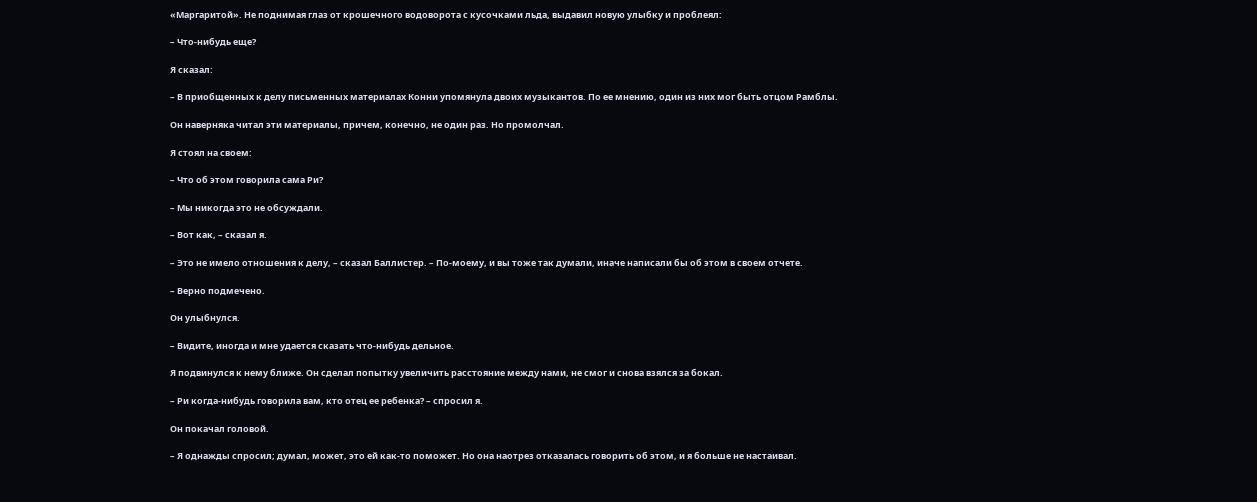«Маргаритой». Не поднимая глаз от крошечного водоворота с кусочками льда, выдавил новую улыбку и проблеял:

– Что-нибудь еще?

Я сказал:

– В приобщенных к делу письменных материалах Конни упомянула двоих музыкантов. По ее мнению, один из них мог быть отцом Рамблы.

Он наверняка читал эти материалы, причем, конечно, не один раз. Но промолчал.

Я стоял на своем:

– Что об этом говорила сама Ри?

– Мы никогда это не обсуждали.

– Вот как, – сказал я.

– Это не имело отношения к делу, – сказал Баллистер. – По-моему, и вы тоже так думали, иначе написали бы об этом в своем отчете.

– Верно подмечено.

Он улыбнулся.

– Видите, иногда и мне удается сказать что-нибудь дельное.

Я подвинулся к нему ближе. Он сделал попытку увеличить расстояние между нами, не смог и снова взялся за бокал.

– Ри когда-нибудь говорила вам, кто отец ее ребенка? – спросил я.

Он покачал головой.

– Я однажды спросил; думал, может, это ей как-то поможет. Но она наотрез отказалась говорить об этом, и я больше не настаивал.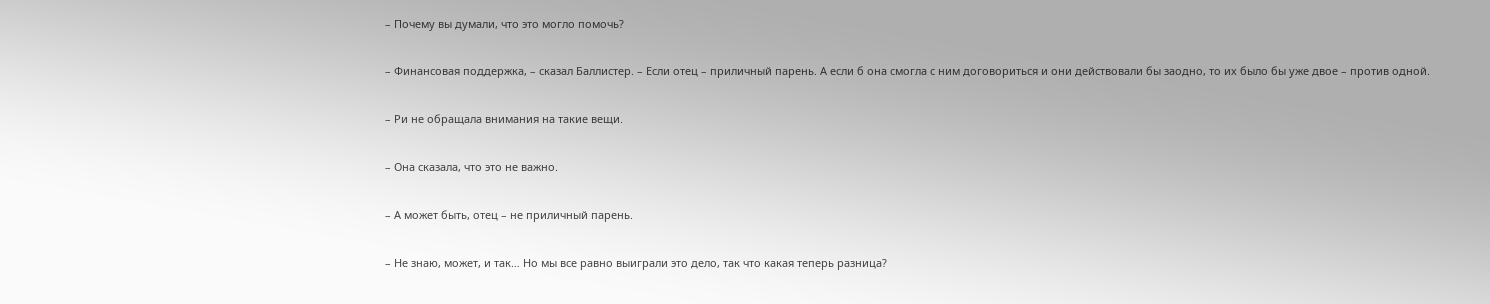– Почему вы думали, что это могло помочь?

– Финансовая поддержка, – сказал Баллистер. – Если отец – приличный парень. А если б она смогла с ним договориться и они действовали бы заодно, то их было бы уже двое – против одной.

– Ри не обращала внимания на такие вещи.

– Она сказала, что это не важно.

– А может быть, отец – не приличный парень.

– Не знаю, может, и так… Но мы все равно выиграли это дело, так что какая теперь разница?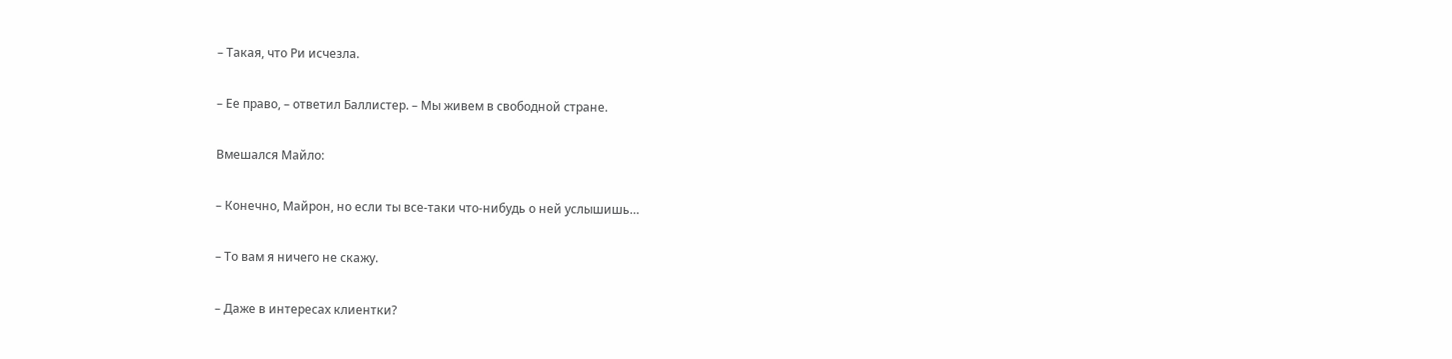– Такая, что Ри исчезла.

– Ее право, – ответил Баллистер. – Мы живем в свободной стране.

Вмешался Майло:

– Конечно, Майрон, но если ты все-таки что-нибудь о ней услышишь…

– То вам я ничего не скажу.

– Даже в интересах клиентки?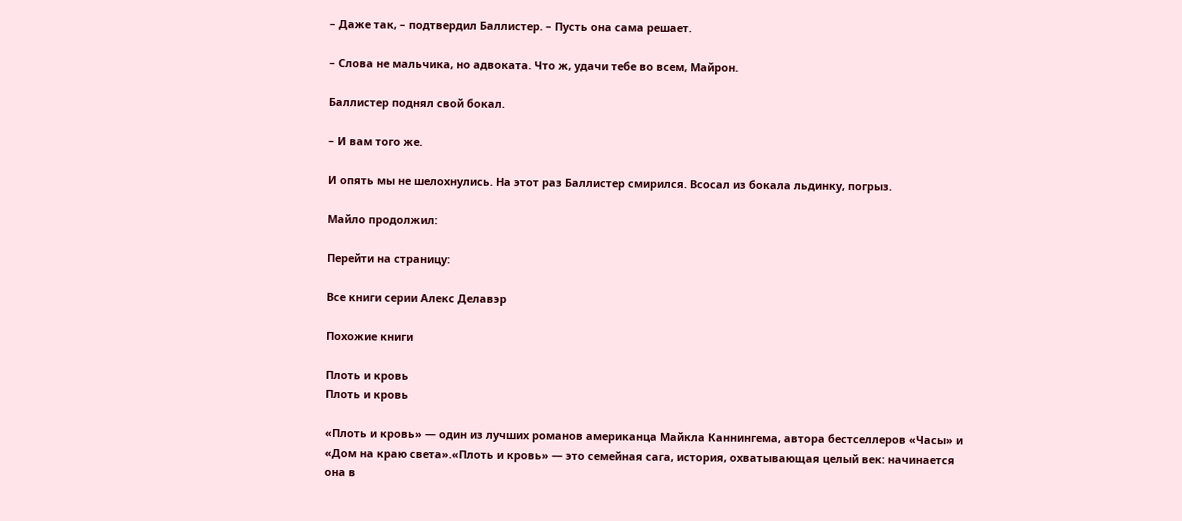– Даже так, – подтвердил Баллистер. – Пусть она сама решает.

– Слова не мальчика, но адвоката. Что ж, удачи тебе во всем, Майрон.

Баллистер поднял свой бокал.

– И вам того же.

И опять мы не шелохнулись. На этот раз Баллистер смирился. Всосал из бокала льдинку, погрыз.

Майло продолжил:

Перейти на страницу:

Все книги серии Алекс Делавэр

Похожие книги

Плоть и кровь
Плоть и кровь

«Плоть и кровь» — один из лучших романов американца Майкла Каннингема, автора бестселлеров «Часы» и «Дом на краю света».«Плоть и кровь» — это семейная сага, история, охватывающая целый век: начинается она в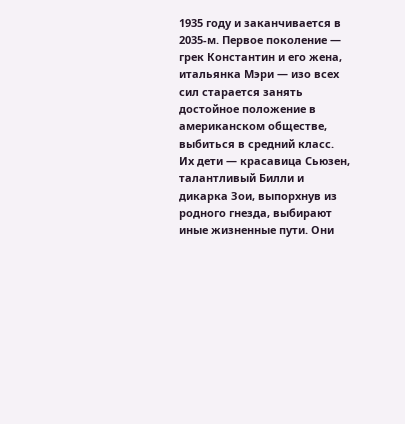1935 году и заканчивается в 2035-м. Первое поколение — грек Константин и его жена, итальянка Мэри — изо всех сил старается занять достойное положение в американском обществе, выбиться в средний класс. Их дети — красавица Сьюзен, талантливый Билли и дикарка Зои, выпорхнув из родного гнезда, выбирают иные жизненные пути. Они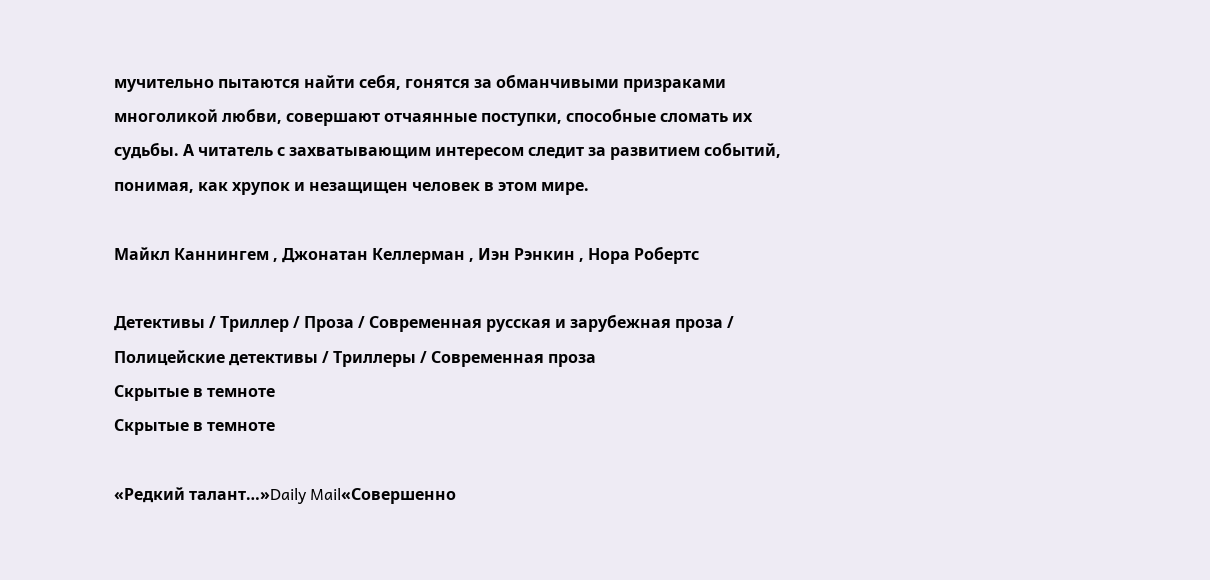мучительно пытаются найти себя, гонятся за обманчивыми призраками многоликой любви, совершают отчаянные поступки, способные сломать их судьбы. А читатель с захватывающим интересом следит за развитием событий, понимая, как хрупок и незащищен человек в этом мире.

Майкл Каннингем , Джонатан Келлерман , Иэн Рэнкин , Нора Робертс

Детективы / Триллер / Проза / Современная русская и зарубежная проза / Полицейские детективы / Триллеры / Современная проза
Скрытые в темноте
Скрытые в темноте

«Редкий талант…»Daily Mail«Совершенно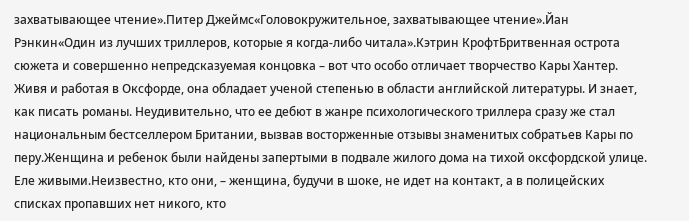захватывающее чтение».Питер Джеймc«Головокружительное, захватывающее чтение».Йан Рэнкин«Один из лучших триллеров, которые я когда-либо читала».Кэтрин КрофтБритвенная острота сюжета и совершенно непредсказуемая концовка – вот что особо отличает творчество Кары Хантер. Живя и работая в Оксфорде, она обладает ученой степенью в области английской литературы. И знает, как писать романы. Неудивительно, что ее дебют в жанре психологического триллера сразу же стал национальным бестселлером Британии, вызвав восторженные отзывы знаменитых собратьев Кары по перу.Женщина и ребенок были найдены запертыми в подвале жилого дома на тихой оксфордской улице. Еле живыми.Неизвестно, кто они, – женщина, будучи в шоке, не идет на контакт, а в полицейских списках пропавших нет никого, кто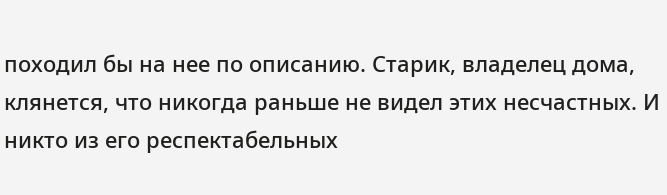походил бы на нее по описанию. Старик, владелец дома, клянется, что никогда раньше не видел этих несчастных. И никто из его респектабельных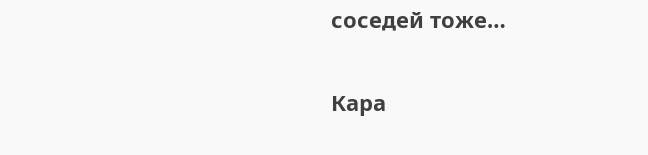соседей тоже…

Кара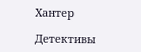Хантер

Детективы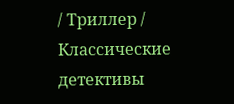/ Триллер / Классические детективы